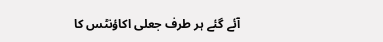آئے گئے ہر طرف جعلی اکاؤنٹس کا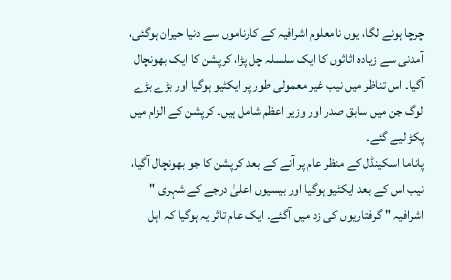چرچا ہونے لگا، یوں نامعلوم اشرافیہ کے کارناموں سے دنیا حیران ہوگئی، آمدنی سے زیادہ اثاثوں کا ایک سلسلہ چل پڑا، کرپشن کا ایک بھونچال آگیا۔ اس تناظر میں نیب غیر معمولی طور پر ایکٹیو ہوگیا اور بڑے بڑے لوگ جن میں سابق صدر اور وزیر اعظم شامل ہیں۔ کرپشن کے الزام میں پکڑ لیے گئے۔
پاناما اسکینڈل کے منظر عام پر آنے کے بعد کرپشن کا جو بھونچال آگیا، نیب اس کے بعد ایکٹیو ہوگیا اور بیسیوں اعلیٰ درجے کے شہری " اشرافیہ " گرفتاریوں کی زد میں آگئے۔ ایک عام تاثر یہ ہوگیا کہ اہل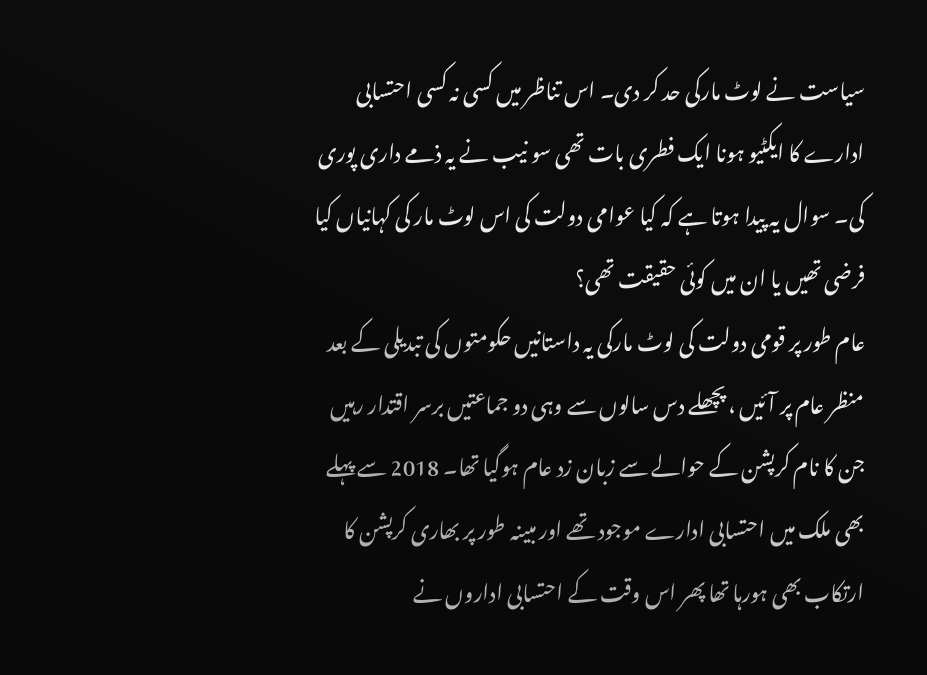سیاست نے لوٹ مارکی حد کر دی۔ اس تناظر میں کسی نہ کسی احتسابی ادارے کا ایکٹیو ہونا ایک فطری بات تھی سو نیب نے یہ ذمے داری پوری کی۔ سوال یہ پیدا ہوتا ہے کہ کیا عوامی دولت کی اس لوٹ مار کی کہانیاں کیا فرضی تھیں یا ان میں کوئی حقیقت تھی؟
عام طور پر قومی دولت کی لوٹ مارکی یہ داستانیں حکومتوں کی تبدیلی کے بعد منظر عام پر آئیں ، پچھلے دس سالوں سے وہی دو جماعتیں برسر اقتدار رہیں جن کا نام کرپشن کے حوالے سے زبان زد عام ہوگیا تھا۔ 2018 سے پہلے بھی ملک میں احتسابی ادارے موجود تھے اور مبینہ طور پر بھاری کرپشن کا ارتکاب بھی ہورہا تھا پھر اس وقت کے احتسابی اداروں نے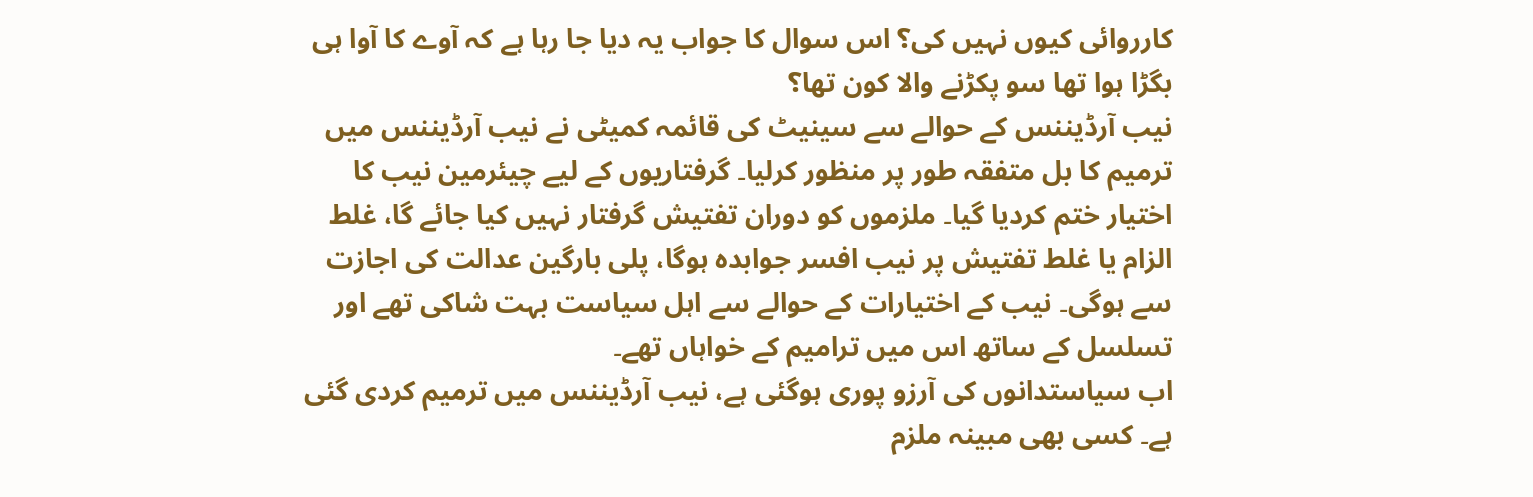کارروائی کیوں نہیں کی؟ اس سوال کا جواب یہ دیا جا رہا ہے کہ آوے کا آوا ہی بگڑا ہوا تھا سو پکڑنے والا کون تھا؟
نیب آرڈیننس کے حوالے سے سینیٹ کی قائمہ کمیٹی نے نیب آرڈیننس میں ترمیم کا بل متفقہ طور پر منظور کرلیا۔ گرفتاریوں کے لیے چیئرمین نیب کا اختیار ختم کردیا گیا۔ ملزموں کو دوران تفتیش گرفتار نہیں کیا جائے گا، غلط الزام یا غلط تفتیش پر نیب افسر جوابدہ ہوگا، پلی بارگین عدالت کی اجازت سے ہوگی۔ نیب کے اختیارات کے حوالے سے اہل سیاست بہت شاکی تھے اور تسلسل کے ساتھ اس میں ترامیم کے خواہاں تھے۔
اب سیاستدانوں کی آرزو پوری ہوگئی ہے، نیب آرڈیننس میں ترمیم کردی گئی ہے۔ کسی بھی مبینہ ملزم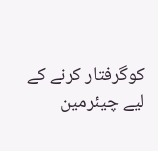کوگرفتار کرنے کے لیے چیئرمین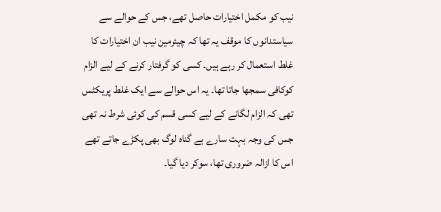نیب کو مکمل اختیارات حاصل تھے، جس کے حوالے سے سیاستدانوں کا موقف یہ تھا کہ چیئرمین نیب ان اختیارات کا غلط استعمال کر رہے ہیں۔ کسی کو گرفتار کرنے کے لیے الزام کوکافی سمجھا جاتا تھا۔ یہ اس حوالے سے ایک غلط پریکٹس تھی کہ الزام لگانے کے لیے کسی قسم کی کوئی شرط نہ تھی جس کی وجہ بہت سارے بے گناہ لوگ بھی پکڑے جاتے تھے اس کا ازالہ ضروری تھا، سوکر دیا گیا۔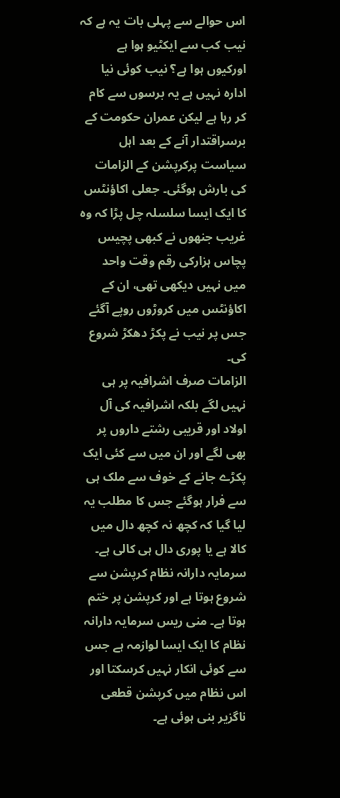اس حوالے سے پہلی بات یہ ہے کہ نیب کب سے ایکٹیو ہوا ہے اورکیوں ہوا ہے؟ نیب کوئی نیا ادارہ نہیں ہے یہ برسوں سے کام کر رہا ہے لیکن عمران حکومت کے برسراقتدار آنے کے بعد اہل سیاست پرکرپشن کے الزامات کی بارش ہوگئی۔ جعلی اکاؤنٹس کا ایک ایسا سلسلہ چل پڑا کہ وہ غریب جنھوں نے کبھی پچیس پچاس ہزارکی رقم وقت واحد میں نہیں دیکھی تھی، ان کے اکاؤنٹس میں کروڑوں روپے آگئے جس پر نیب نے پکڑ دھکڑ شروع کی۔
الزامات صرف اشرافیہ پر ہی نہیں لگے بلکہ اشرافیہ کی آل اولاد اور قریبی رشتے داروں پر بھی لگے اور ان میں سے کئی ایک پکڑے جانے کے خوف سے ملک ہی سے فرار ہوگئے جس کا مطلب یہ لیا گیا کہ کچھ نہ کچھ دال میں کالا ہے یا پوری دال ہی کالی ہے۔
سرمایہ دارانہ نظام کرپشن سے شروع ہوتا ہے اور کرپشن پر ختم ہوتا ہے۔ منی ریس سرمایہ دارانہ نظام کا ایک ایسا لوازمہ ہے جس سے کوئی انکار نہیں کرسکتا اور اس نظام میں کرپشن قطعی ناگزیر بنی ہوئی ہے۔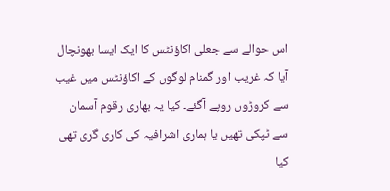اس حوالے سے جعلی اکاؤنٹس کا ایک ایسا بھونچال آیا کہ غریب اور گمنام لوگوں کے اکاؤنٹس میں غیب سے کروڑوں روپے آگئے۔ کیا یہ بھاری رقوم آسمان سے ٹپکی تھیں یا ہماری اشرافیہ کی کاری گری تھی کیا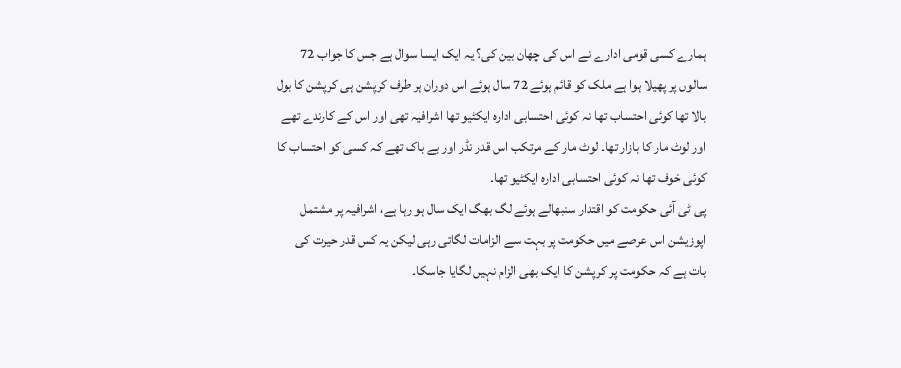ہمارے کسی قومی ادارے نے اس کی چھان بین کی؟ یہ ایک ایسا سوال ہے جس کا جواب 72 سالوں پر پھیلا ہوا ہے ملک کو قائم ہوئے 72 سال ہوئے اس دوران ہر طرف کرپشن ہی کرپشن کا بول بالا تھا کوئی احتساب تھا نہ کوئی احتسابی ادارہ ایکٹیو تھا اشرافیہ تھی اور اس کے کارندے تھے اور لوٹ مار کا بازار تھا۔ لوٹ مار کے مرتکب اس قدر نڈر اور بے باک تھے کہ کسی کو احتساب کا کوئی خوف تھا نہ کوئی احتسابی ادارہ ایکٹیو تھا۔
پی ٹی آئی حکومت کو اقتدار سنبھالے ہوئے لگ بھگ ایک سال ہو رہا ہے، اشرافیہ پر مشتمل اپوزیشن اس عرصے میں حکومت پر بہت سے الزامات لگاتی رہی لیکن یہ کس قدر حیرت کی بات ہے کہ حکومت پر کرپشن کا ایک بھی الزام نہیں لگایا جاسکا۔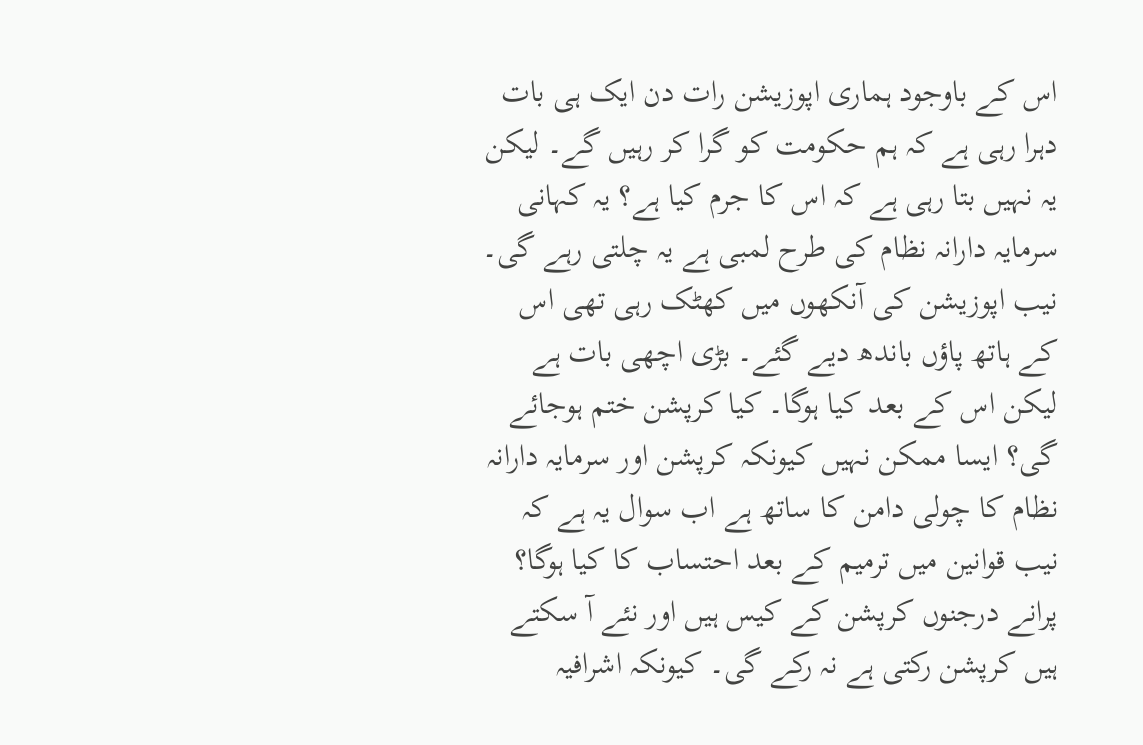اس کے باوجود ہماری اپوزیشن رات دن ایک ہی بات دہرا رہی ہے کہ ہم حکومت کو گرا کر رہیں گے۔ لیکن یہ نہیں بتا رہی ہے کہ اس کا جرم کیا ہے؟ یہ کہانی سرمایہ دارانہ نظام کی طرح لمبی ہے یہ چلتی رہے گی۔
نیب اپوزیشن کی آنکھوں میں کھٹک رہی تھی اس کے ہاتھ پاؤں باندھ دیے گئے۔ بڑی اچھی بات ہے لیکن اس کے بعد کیا ہوگا۔ کیا کرپشن ختم ہوجائے گی؟ ایسا ممکن نہیں کیونکہ کرپشن اور سرمایہ دارانہ نظام کا چولی دامن کا ساتھ ہے اب سوال یہ ہے کہ نیب قوانین میں ترمیم کے بعد احتساب کا کیا ہوگا؟ پرانے درجنوں کرپشن کے کیس ہیں اور نئے آ سکتے ہیں کرپشن رکتی ہے نہ رکے گی۔ کیونکہ اشرافیہ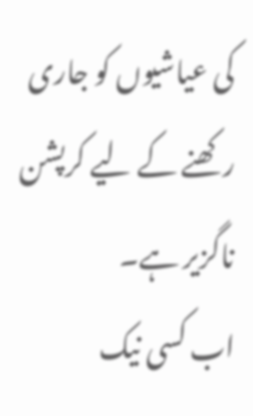کی عیاشیوں کو جاری رکھنے کے لیے کرپشن ناگزیر ہے۔
اب کسی نیک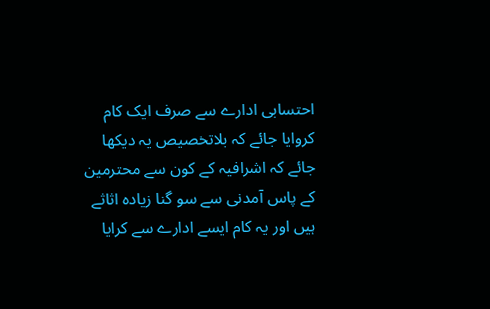احتسابی ادارے سے صرف ایک کام کروایا جائے کہ بلاتخصیص یہ دیکھا جائے کہ اشرافیہ کے کون سے محترمین کے پاس آمدنی سے سو گنا زیادہ اثاثے ہیں اور یہ کام ایسے ادارے سے کرایا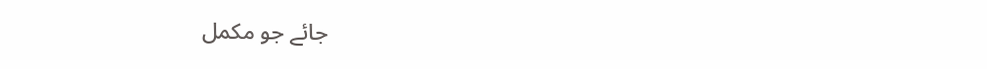جائے جو مکمل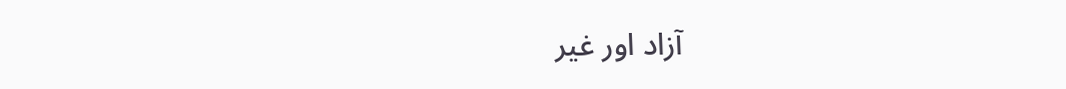آزاد اور غیر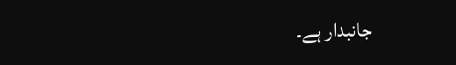جانبدار ہے۔